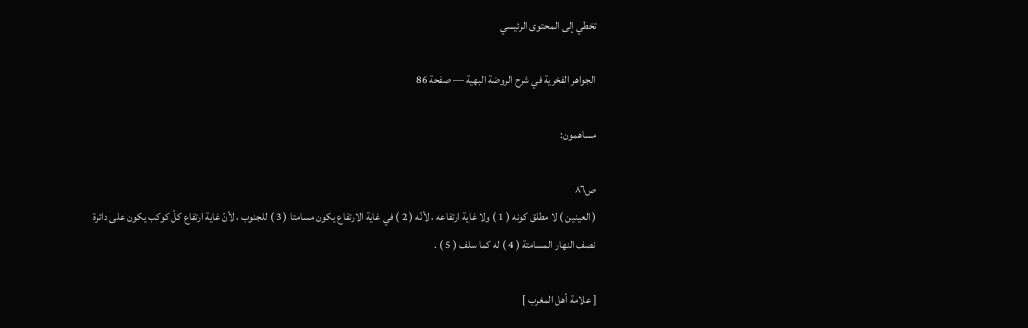تخطي إلى المحتوى الرئيسي

الجواهر الفخرية في شرح الروضة البهية — صفحة 86

مساهمون:

ص٨٦
( العينين ) لا مطلق كونه ( 1 ) ولا غاية ارتفاعه ، لأنّه ( 2 ) في غاية الارتفاع يكون مسامتا ( 3 ) للجنوب ، لأنّ غاية ارتفاع كلّ كوكب يكون على دائرة نصف النهار المسامتة ( 4 ) له كما سلف ( 5 ) .

[ علامة أهل المغرب ]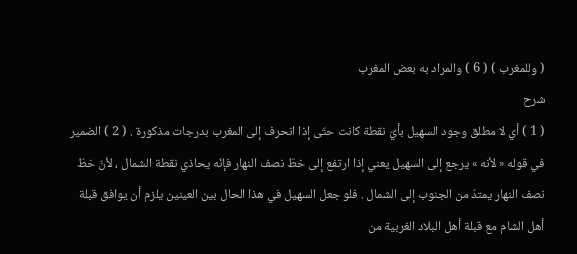( وللمغرب ) ( 6 ) والمراد به بعض المغرب
شرح
( 1 ) أي لا مطلق وجود السهيل بأيّ نقطة كانت حتّى إذا انحرف إلى المغرب بدرجات مذكورة . ( 2 ) الضمير في قوله « لأنه » يرجع إلى السهيل يعني إذا ارتفع إلى خطّ نصف النهار فإنّه يحاذي نقطة الشمال ، لأنّ خطّ نصف النهار يمتدّ من الجنوب إلى الشمال . فلو جعل السهيل في هذا الحال بين العينين يلزم أن يوافق قبلة أهل الشام مع قبلة أهل البلاد الغربية من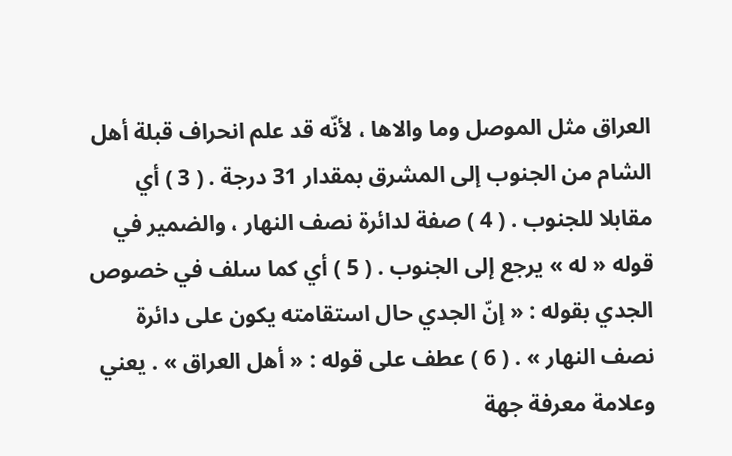العراق مثل الموصل وما والاها ، لأنّه قد علم انحراف قبلة أهل الشام من الجنوب إلى المشرق بمقدار 31 درجة . ( 3 ) أي مقابلا للجنوب . ( 4 ) صفة لدائرة نصف النهار ، والضمير في قوله « له » يرجع إلى الجنوب . ( 5 ) أي كما سلف في خصوص الجدي بقوله : « إنّ الجدي حال استقامته يكون على دائرة نصف النهار » . ( 6 ) عطف على قوله : « أهل العراق » . يعني وعلامة معرفة جهة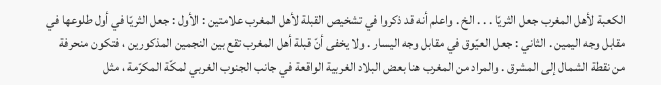الكعبة لأهل المغرب جعل الثريّا . . . الخ . واعلم أنه قد ذكروا في تشخيص القبلة لأهل المغرب علامتين : الأول : جعل الثريّا في أول طلوعها في مقابل وجه اليمين . الثاني : جعل العيّوق في مقابل وجه اليسار . ولا يخفى أنّ قبلة أهل المغرب تقع بين النجمين المذكورين ، فتكون منحرفة من نقطة الشمال إلى المشرق . والمراد من المغرب هنا بعض البلاد الغربية الواقعة في جانب الجنوب الغربي لمكّة المكرّمة ، مثل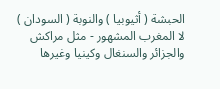الحبشة ( أثيوبيا ) والنوبة ( السودان ) لا المغرب المشهور - مثل مراكش والجزائر والسنغال وكينيا وغيرها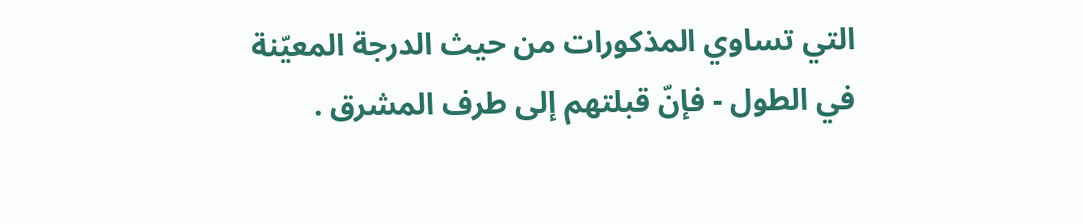التي تساوي المذكورات من حيث الدرجة المعيّنة في الطول - فإنّ قبلتهم إلى طرف المشرق .